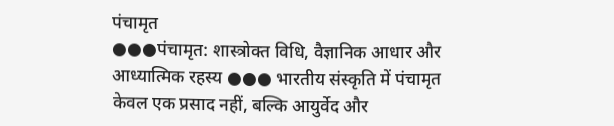पंचामृत
●●●पंचामृत: शास्त्रोक्त विधि, वैज्ञानिक आधार और आध्यात्मिक रहस्य ●●● भारतीय संस्कृति में पंचामृत केवल एक प्रसाद नहीं, बल्कि आयुर्वेद और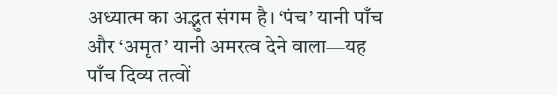अध्यात्म का अद्भुत संगम है। ‘पंच’ यानी पाँच और ‘अमृत’ यानी अमरत्व देने वाला—यह पाँच दिव्य तत्वों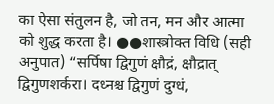का ऐसा संतुलन है, जो तन, मन और आत्मा को शुद्ध करता है। ●●शास्त्रोक्त विधि (सही अनुपात) “सर्पिषा द्विगुणं क्षौद्रं, क्षौद्रात् द्विगुणशर्करा। दध्नश्च द्विगुणं दुग्धं,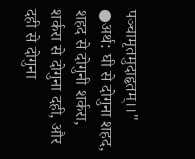पञ्चामृतमुदाहृतम्।।" ●अर्थ: घी से दोगुना शहद, शहद से दोगुनी शर्करा, शर्करा से दोगुना दही, और दही से दोगुना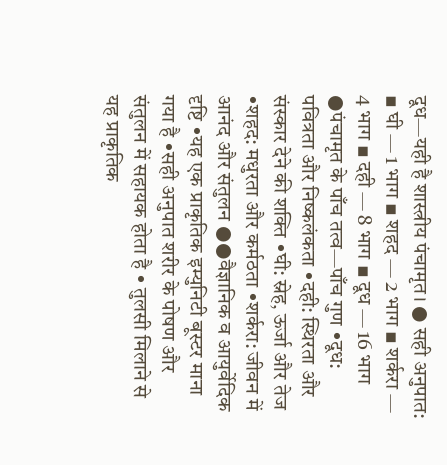दूध—यही है शास्त्रीय पंचामृत। ● सही अनुपात: ▪ घी — 1 भाग ▪ शहद — 2 भाग ▪ शर्करा — 4 भाग ▪ दही — 8 भाग ▪ दूध — 16 भाग ●पंचामृत के पाँच तत्व—पाँच गुण •दूध: पवित्रता और निष्कलंकता •दही: स्थिरता और संस्कार देने की शक्ति •घी: स्नेह, ऊर्जा और तेज •शहद: मधुरता और कर्मठता •शर्करा: जीवन में आनंद और संतुलन ●●वैज्ञानिक व आयुर्वेदिक दृष्टि •यह एक प्राकृतिक इम्युनिटी बूस्टर माना गया है •सही अनुपात शरीर के पोषण और संतुलन में सहायक होता है • तुलसी मिलाने से यह प्राकृतिक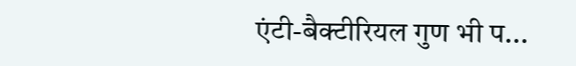एंटी-बैक्टीरियल गुण भी प...